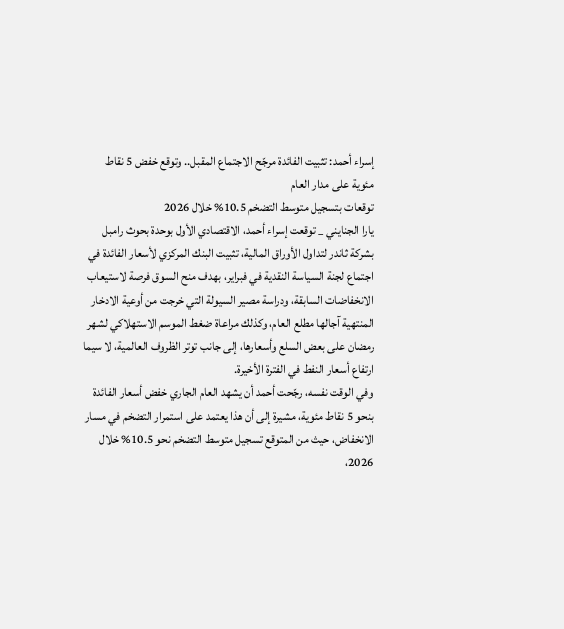إسراء أحمد: تثبيت الفائدة مرجّح الاجتماع المقبل.. وتوقع خفض 5 نقاط مئوية على مدار العام
توقعات بتسجيل متوسط التضخم 10.5% خلال 2026
يارا الجنايني _ توقعت إسراء أحمد، الاقتصادي الأول بوحدة بحوث رامبل بشركة ثاندر لتداول الأوراق المالية، تثبيت البنك المركزي لأسعار الفائدة في اجتماع لجنة السياسة النقدية في فبراير، بهدف منح السوق فرصة لاستيعاب الانخفاضات السابقة، ودراسة مصير السيولة التي خرجت من أوعية الادخار المنتهية آجالها مطلع العام، وكذلك مراعاة ضغط الموسم الاستهلاكي لشهر رمضان على بعض السلع وأسعارها، إلى جانب توتر الظروف العالمية، لا سيما ارتفاع أسعار النفط في الفترة الأخيرة.
وفي الوقت نفسه، رجّحت أحمد أن يشهد العام الجاري خفض أسعار الفائدة بنحو 5 نقاط مئوية، مشيرة إلى أن هذا يعتمد على استمرار التضخم في مسار الانخفاض، حيث من المتوقع تسجيل متوسط التضخم نحو 10.5% خلال 2026،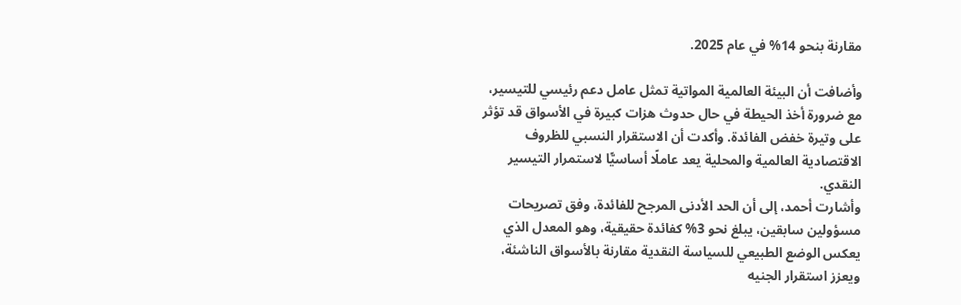مقارنة بنحو 14% في عام 2025.

وأضافت أن البيئة العالمية المواتية تمثل عامل دعم رئيسي للتيسير، مع ضرورة أخذ الحيطة في حال حدوث هزات كبيرة في الأسواق قد تؤثر على وتيرة خفض الفائدة. وأكدت أن الاستقرار النسبي للظروف الاقتصادية العالمية والمحلية يعد عاملًا أساسيًّا لاستمرار التيسير النقدي.
وأشارت أحمد، إلى أن الحد الأدنى المرجح للفائدة، وفق تصريحات مسؤولين سابقين، يبلغ نحو 3% كفائدة حقيقية، وهو المعدل الذي يعكس الوضع الطبيعي للسياسة النقدية مقارنة بالأسواق الناشئة، ويعزز استقرار الجنيه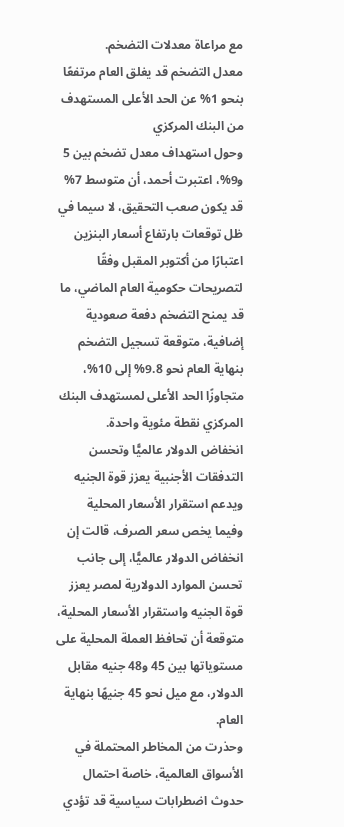مع مراعاة معدلات التضخم.
معدل التضخم قد يغلق العام مرتفعًا بنحو 1% عن الحد الأعلى المستهدف من البنك المركزي
وحول استهداف معدل تضخم بين 5 و9%، اعتبرت أحمد، أن متوسط 7% قد يكون صعب التحقيق، لا سيما في ظل توقعات بارتفاع أسعار البنزين اعتبارًا من أكتوبر المقبل وفقًا لتصريحات حكومية العام الماضي، ما قد يمنح التضخم دفعة صعودية إضافية، متوقعة تسجيل التضخم بنهاية العام نحو 9.8% إلى 10%، متجاوزًا الحد الأعلى لمستهدف البنك المركزي نقطة مئوية واحدة.
انخفاض الدولار عالميًّا وتحسن التدفقات الأجنبية يعزز قوة الجنيه ويدعم استقرار الأسعار المحلية
وفيما يخص سعر الصرف، قالت إن انخفاض الدولار عالميًّا، إلى جانب تحسن الموارد الدولارية لمصر يعزز قوة الجنيه واستقرار الأسعار المحلية، متوقعة أن تحافظ العملة المحلية على مستوياتها بين 45 و48 جنيه مقابل الدولار، مع ميل نحو 45 جنيهًا بنهاية العام.
وحذرت من المخاطر المحتملة في الأسواق العالمية، خاصة احتمال حدوث اضطرابات سياسية قد تؤدي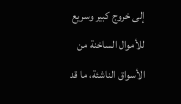إلى خروج كبير وسريع للأموال الساخنة من الأسواق الناشئة، ما قد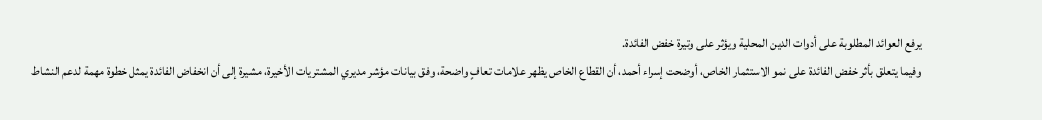يرفع العوائد المطلوبة على أدوات الدين المحلية ويؤثر على وتيرة خفض الفائدة.
وفيما يتعلق بأثر خفض الفائدة على نمو الاستثمار الخاص، أوضحت إسراء أحمد، أن القطاع الخاص يظهر علامات تعافٍ واضحة، وفق بيانات مؤشر مديري المشتريات الأخيرة، مشيرة إلى أن انخفاض الفائدة يمثل خطوة مهمة لدعم النشاط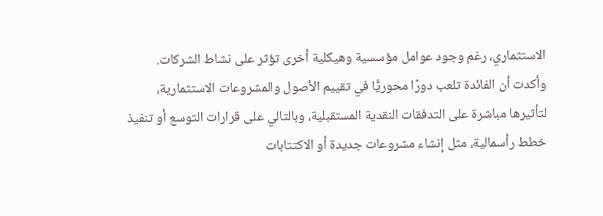الاستثماري، رغم وجود عوامل مؤسسية وهيكلية أخرى تؤثر على نشاط الشركات.
وأكدت أن الفائدة تلعب دورًا محوريًّا في تقييم الأصول والمشروعات الاستثمارية، لتأثيرها مباشرة على التدفقات النقدية المستقبلية، وبالتالي على قرارات التوسع أو تنفيذ خطط رأسمالية، مثل إنشاء مشروعات جديدة أو الاكتتابات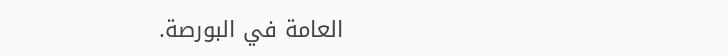العامة في البورصة.